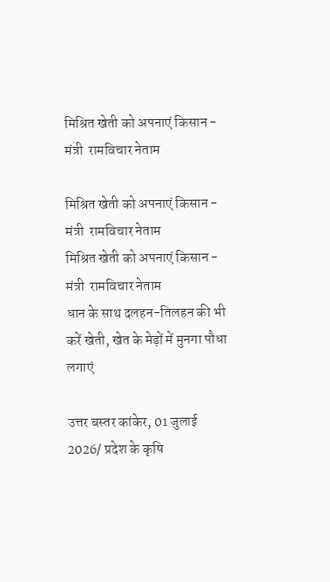मिश्रित खेती को अपनाएं किसान - मंत्री  रामविचार नेताम

मिश्रित खेती को अपनाएं किसान - मंत्री  रामविचार नेताम
मिश्रित खेती को अपनाएं किसान - मंत्री  रामविचार नेताम
धान के साथ दलहन-तिलहन की भी करें खेती, खेत के मेड़ों में मुनगा पौधा लगाएं

उत्तर बस्तर कांकेर, 01 जुलाई 2026/ प्रदेश के कृषि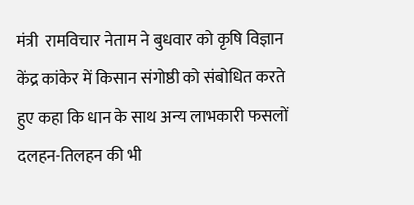मंत्री  रामविचार नेताम ने बुधवार को कृषि विज्ञान केंद्र कांकेर में किसान संगोष्ठी को संबोधित करते हुए कहा कि धान के साथ अन्य लाभकारी फसलों दलहन-तिलहन की भी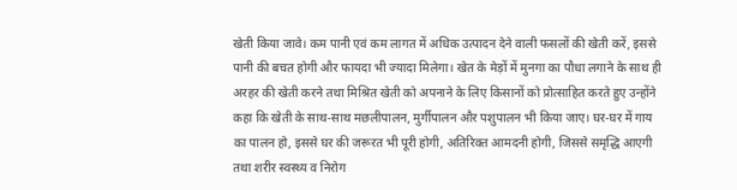खेती किया जावे। कम पानी एवं कम लागत में अधिक उत्पादन देने वाली फसलों की खेती करें, इससे पानी की बचत होगी और फायदा भी ज्यादा मिलेगा। खेत के मेड़ों में मुनगा का पौधा लगाने के साथ ही अरहर की खेती करने तथा मिश्रित खेती को अपनाने के लिए किसानों को प्रोत्साहित करते हुए उन्होंने कहा कि खेती के साथ-साथ मछलीपालन, मुर्गीपालन और पशुपालन भी किया जाए। घर-घर में गाय का पालन हो, इससे घर की जरूरत भी पूरी होगी, अतिरिक्त आमदनी होगी, जिससे समृद्धि आएगी तथा शरीर स्वस्थ्य व निरोग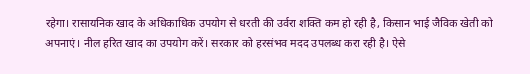रहेगा। रासायनिक खाद के अधिकाधिक उपयोग से धरती की उर्वरा शक्ति कम हो रही है, किसान भाई जैविक खेती को अपनाएं। नील हरित खाद का उपयोग करें। सरकार को हरसंभव मदद उपलब्ध करा रही है। ऐसे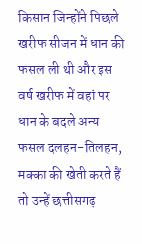किसान जिन्होंने पिछले खरीफ सीजन में धान की फसल ली थी और इस वर्ष खरीफ में वहां पर धान के बदले अन्य फसल दलहन-तिलहन, मक्का की खेती करते हैं तो उन्हें छत्तीसगढ़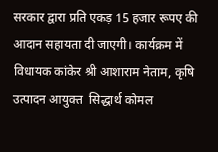सरकार द्वारा प्रति एकड़ 15 हजार रूपए की आदान सहायता दी जाएगी। कार्यक्रम में विधायक कांकेर श्री आशाराम नेताम, कृषि उत्पादन आयुक्त  सिद्धार्थ कोमल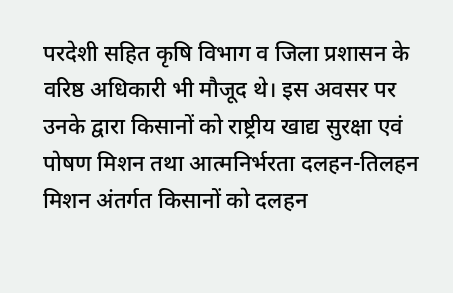परदेशी सहित कृषि विभाग व जिला प्रशासन के वरिष्ठ अधिकारी भी मौजूद थे। इस अवसर पर उनके द्वारा किसानों को राष्ट्रीय खाद्य सुरक्षा एवं पोषण मिशन तथा आत्मनिर्भरता दलहन-तिलहन मिशन अंतर्गत किसानों को दलहन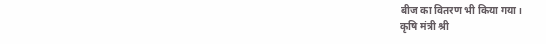बीज का वितरण भी किया गया।
कृषि मंत्री श्री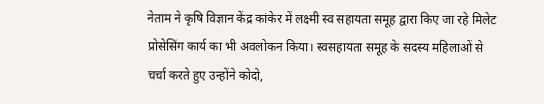नेताम ने कृषि विज्ञान केंद्र कांकेर में लक्ष्मी स्व सहायता समूह द्वारा किए जा रहे मिलेट प्रोसेसिंग कार्य का भी अवलोकन किया। स्वसहायता समूह के सदस्य महिलाओं से चर्चा करते हुए उन्होंने कोदो,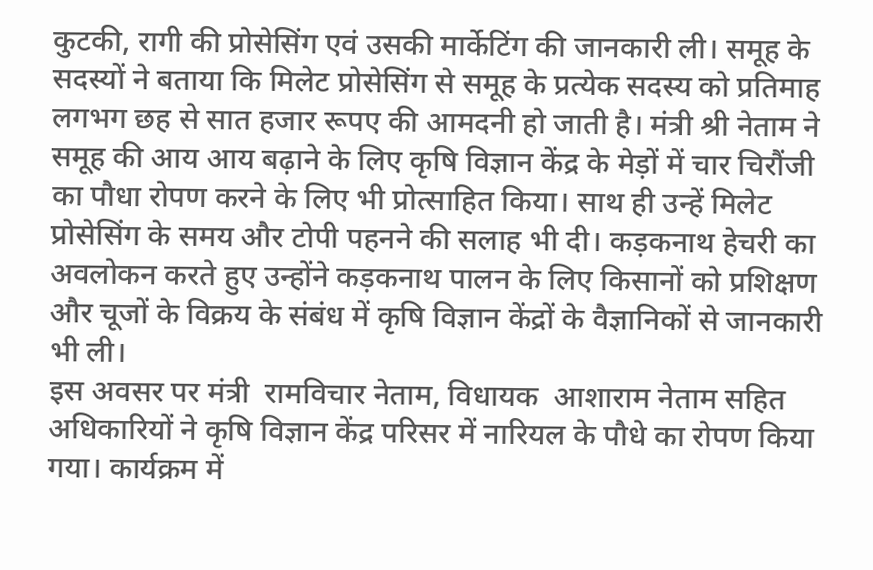कुटकी, रागी की प्रोसेसिंग एवं उसकी मार्केटिंग की जानकारी ली। समूह के सदस्यों ने बताया कि मिलेट प्रोसेसिंग से समूह के प्रत्येक सदस्य को प्रतिमाह लगभग छह से सात हजार रूपए की आमदनी हो जाती है। मंत्री श्री नेताम ने समूह की आय आय बढ़ाने के लिए कृषि विज्ञान केंद्र के मेड़ों में चार चिरौंजी का पौधा रोपण करने के लिए भी प्रोत्साहित किया। साथ ही उन्हें मिलेट प्रोसेसिंग के समय और टोपी पहनने की सलाह भी दी। कड़कनाथ हेचरी का अवलोकन करते हुए उन्होंने कड़कनाथ पालन के लिए किसानों को प्रशिक्षण और चूजों के विक्रय के संबंध में कृषि विज्ञान केंद्रों के वैज्ञानिकों से जानकारी भी ली।
इस अवसर पर मंत्री  रामविचार नेताम, विधायक  आशाराम नेताम सहित अधिकारियों ने कृषि विज्ञान केंद्र परिसर में नारियल के पौधे का रोपण किया गया। कार्यक्रम में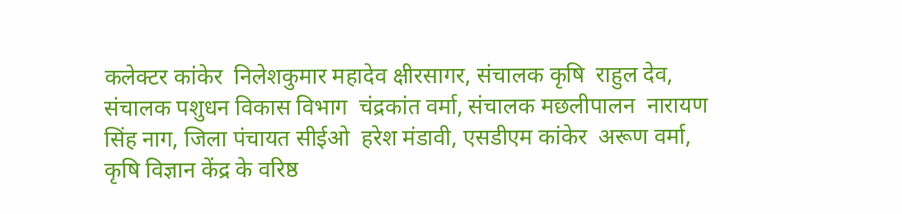कलेक्टर कांकेर  निलेशकुमार महादेव क्षीरसागर, संचालक कृषि  राहुल देव, संचालक पशुधन विकास विभाग  चंद्रकांत वर्मा, संचालक मछलीपालन  नारायण सिंह नाग, जिला पंचायत सीईओ  हरेश मंडावी, एसडीएम कांकेर  अरूण वर्मा, कृषि विज्ञान केंद्र के वरिष्ठ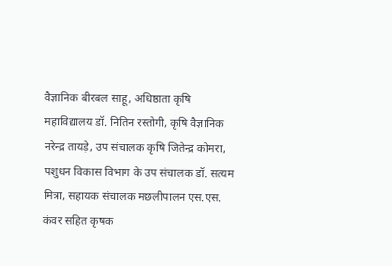वैज्ञानिक बीरबल साहू, अधिष्ठाता कृषि महाविद्यालय डॉ. नितिन रस्तोगी, कृषि वैज्ञानिक नरेन्द्र तायड़े, उप संचालक कृषि जितेन्द्र कोमरा, पशुधन विकास विभाग के उप संचालक डॉ. सत्यम मित्रा, सहायक संचालक मछलीपालन एस.एस. कंवर सहित कृषक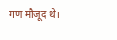गण मौजूद थे।